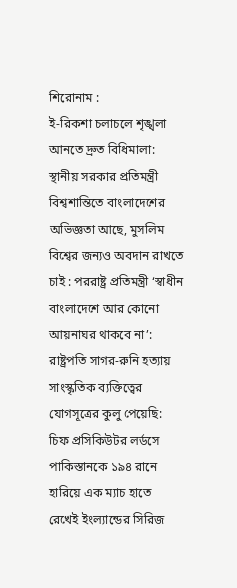শিরোনাম :
ই-রিকশা চলাচলে শৃঙ্খলা আনতে দ্রুত বিধিমালা: স্থানীয় সরকার প্রতিমন্ত্রী বিশ্বশান্তিতে বাংলাদেশের অভিজ্ঞতা আছে, মুসলিম বিশ্বের জন্যও অবদান রাখতে চাই : পররাষ্ট্র প্রতিমন্ত্রী ‘স্বাধীন বাংলাদেশে আর কোনো আয়নাঘর থাকবে না’: রাষ্ট্রপতি সাগর-রুনি হত্যায় সাংস্কৃতিক ব্যক্তিত্বের যোগসূত্রের কুলু পেয়েছি: চিফ প্রসিকিউটর লর্ডসে পাকিস্তানকে ১৯৪ রানে হারিয়ে এক ম্যাচ হাতে রেখেই ইংল্যান্ডের সিরিজ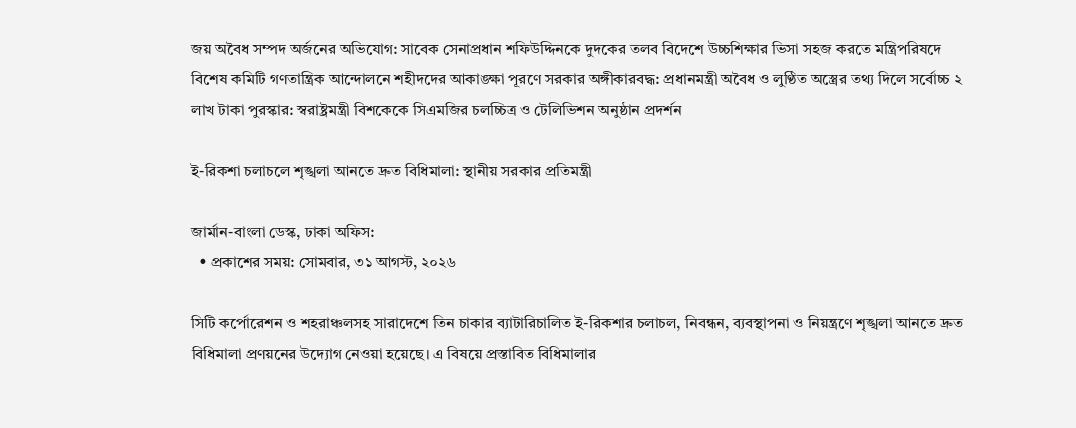জয় অবৈধ সম্পদ অর্জনের অভিযোগ: সাবেক সেনাপ্রধান শফিউদ্দিনকে দুদকের তলব বিদেশে উচ্চশিক্ষার ভিসা সহজ করতে মন্ত্রিপরিষদে বিশেষ কমিটি গণতান্ত্রিক আন্দোলনে শহীদদের আকাঙ্ক্ষা পূরণে সরকার অঙ্গীকারবদ্ধ: প্রধানমন্ত্রী অবৈধ ও লুণ্ঠিত অস্ত্রের তথ্য দিলে সর্বোচ্চ ২ লাখ টাকা পুরস্কার: স্বরাষ্ট্রমন্ত্রী বিশকেকে সিএমজির চলচ্চিত্র ও টেলিভিশন অনুষ্ঠান প্রদর্শন

ই-রিকশা চলাচলে শৃঙ্খলা আনতে দ্রুত বিধিমালা: স্থানীয় সরকার প্রতিমন্ত্রী

জার্মান-বাংলা ডেস্ক, ঢাকা অফিস:
  • প্রকাশের সময়: সোমবার, ৩১ আগস্ট, ২০২৬

সিটি কর্পোরেশন ও শহরাঞ্চলসহ সারাদেশে তিন চাকার ব্যাটারিচালিত ই-রিকশার চলাচল, নিবন্ধন, ব্যবস্থাপনা ও নিয়ন্ত্রণে শৃঙ্খলা আনতে দ্রুত বিধিমালা প্রণয়নের উদ্যোগ নেওয়া হয়েছে। এ বিষয়ে প্রস্তাবিত বিধিমালার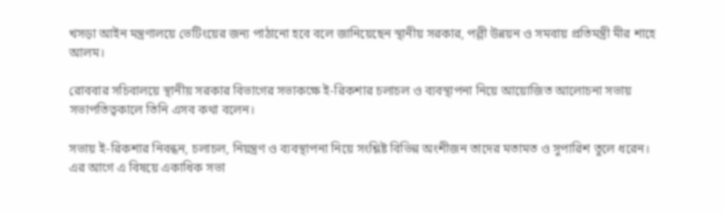খসড়া আইন মন্ত্রণালয়ে ভেটিংয়ের জন্য পাঠানো হবে বলে জানিয়েছেন স্থানীয় সরকার, পল্লী উন্নয়ন ও সমবায় প্রতিমন্ত্রী মীর শাহে আলম।

রোববার সচিবালয়ে স্থানীয় সরকার বিভাগের সভাকক্ষে ই-রিকশার চলাচল ও ব্যবস্থাপনা নিয়ে আয়োজিত আলোচনা সভায় সভাপতিত্বকালে তিনি এসব কথা বলেন।

সভায় ই-রিকশার নিবন্ধন, চলাচল, নিয়ন্ত্রণ ও ব্যবস্থাপনা নিয়ে সংশ্লিষ্ট বিভিন্ন অংশীজন তাদের মতামত ও সুপারিশ তুলে ধরেন। এর আগে এ বিষয়ে একাধিক সভা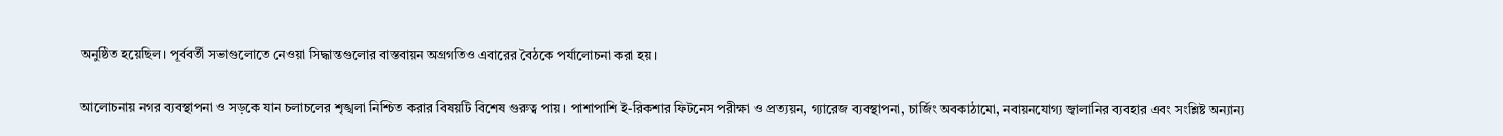অনুষ্ঠিত হয়েছিল। পূর্ববর্তী সভাগুলোতে নেওয়া সিদ্ধান্তগুলোর বাস্তবায়ন অগ্রগতিও এবারের বৈঠকে পর্যালোচনা করা হয়।

আলোচনায় নগর ব্যবস্থাপনা ও সড়কে যান চলাচলের শৃঙ্খলা নিশ্চিত করার বিষয়টি বিশেষ গুরুত্ব পায়। পাশাপাশি ই-রিকশার ফিটনেস পরীক্ষা ও প্রত্যয়ন, গ্যারেজ ব্যবস্থাপনা, চার্জিং অবকাঠামো, নবায়নযোগ্য জ্বালানির ব্যবহার এবং সংশ্লিষ্ট অন্যান্য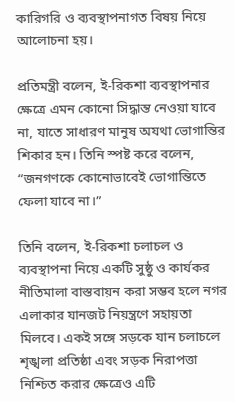কারিগরি ও ব্যবস্থাপনাগত বিষয় নিয়ে আলোচনা হয়।

প্রতিমন্ত্রী বলেন, ই-রিকশা ব্যবস্থাপনার ক্ষেত্রে এমন কোনো সিদ্ধান্ত নেওয়া যাবে না, যাতে সাধারণ মানুষ অযথা ভোগান্তির শিকার হন। তিনি স্পষ্ট করে বলেন, “জনগণকে কোনোভাবেই ভোগান্তিতে ফেলা যাবে না।”

তিনি বলেন, ই-রিকশা চলাচল ও ব্যবস্থাপনা নিয়ে একটি সুষ্ঠু ও কার্যকর নীতিমালা বাস্তবায়ন করা সম্ভব হলে নগর এলাকার যানজট নিয়ন্ত্রণে সহায়তা মিলবে। একই সঙ্গে সড়কে যান চলাচলে শৃঙ্খলা প্রতিষ্ঠা এবং সড়ক নিরাপত্তা নিশ্চিত করার ক্ষেত্রেও এটি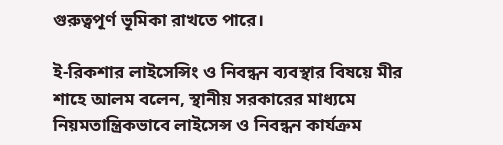গুরুত্বপূর্ণ ভূমিকা রাখতে পারে।

ই-রিকশার লাইসেন্সিং ও নিবন্ধন ব্যবস্থার বিষয়ে মীর শাহে আলম বলেন, স্থানীয় সরকারের মাধ্যমে নিয়মতান্ত্রিকভাবে লাইসেন্স ও নিবন্ধন কার্যক্রম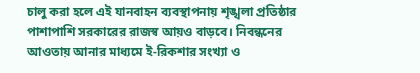চালু করা হলে এই যানবাহন ব্যবস্থাপনায় শৃঙ্খলা প্রতিষ্ঠার পাশাপাশি সরকারের রাজস্ব আয়ও বাড়বে। নিবন্ধনের আওতায় আনার মাধ্যমে ই-রিকশার সংখ্যা ও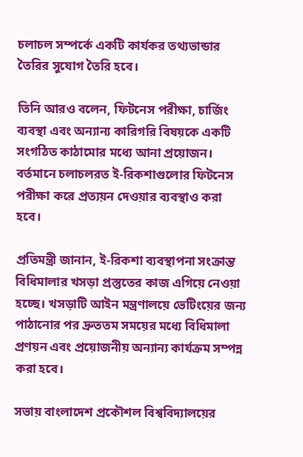চলাচল সম্পর্কে একটি কার্যকর তথ্যভান্ডার তৈরির সুযোগ তৈরি হবে।

তিনি আরও বলেন, ফিটনেস পরীক্ষা, চার্জিং ব্যবস্থা এবং অন্যান্য কারিগরি বিষয়কে একটি সংগঠিত কাঠামোর মধ্যে আনা প্রয়োজন। বর্তমানে চলাচলরত ই-রিকশাগুলোর ফিটনেস পরীক্ষা করে প্রত্যয়ন দেওয়ার ব্যবস্থাও করা হবে।

প্রতিমন্ত্রী জানান, ই-রিকশা ব্যবস্থাপনা সংক্রান্ত বিধিমালার খসড়া প্রস্তুতের কাজ এগিয়ে নেওয়া হচ্ছে। খসড়াটি আইন মন্ত্রণালয়ে ভেটিংয়ের জন্য পাঠানোর পর দ্রুততম সময়ের মধ্যে বিধিমালা প্রণয়ন এবং প্রয়োজনীয় অন্যান্য কার্যক্রম সম্পন্ন করা হবে।

সভায় বাংলাদেশ প্রকৌশল বিশ্ববিদ্যালয়ের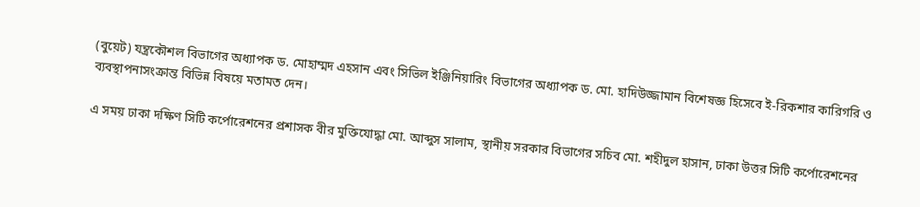(বুয়েট) যন্ত্রকৌশল বিভাগের অধ্যাপক ড. মোহাম্মদ এহসান এবং সিভিল ইঞ্জিনিয়ারিং বিভাগের অধ্যাপক ড. মো. হাদিউজ্জামান বিশেষজ্ঞ হিসেবে ই-রিকশার কারিগরি ও ব্যবস্থাপনাসংক্রান্ত বিভিন্ন বিষয়ে মতামত দেন।

এ সময় ঢাকা দক্ষিণ সিটি কর্পোরেশনের প্রশাসক বীর মুক্তিযোদ্ধা মো. আব্দুস সালাম, স্থানীয় সরকার বিভাগের সচিব মো. শহীদুল হাসান, ঢাকা উত্তর সিটি কর্পোরেশনের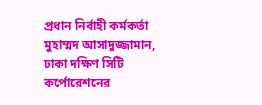প্রধান নির্বাহী কর্মকর্তা মুহাম্মদ আসাদুজ্জামান, ঢাকা দক্ষিণ সিটি কর্পোরেশনের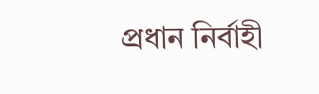প্রধান নির্বাহী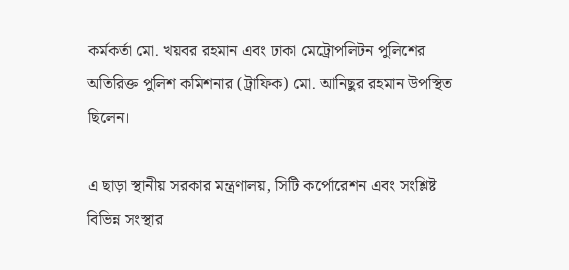কর্মকর্তা মো. খয়বর রহমান এবং ঢাকা মেট্রোপলিটন পুলিশের অতিরিক্ত পুলিশ কমিশনার (ট্রাফিক) মো. আনিছুর রহমান উপস্থিত ছিলেন।

এ ছাড়া স্থানীয় সরকার মন্ত্রণালয়, সিটি কর্পোরেশন এবং সংশ্লিষ্ট বিভিন্ন সংস্থার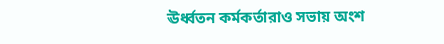ঊর্ধ্বতন কর্মকর্তারাও সভায় অংশ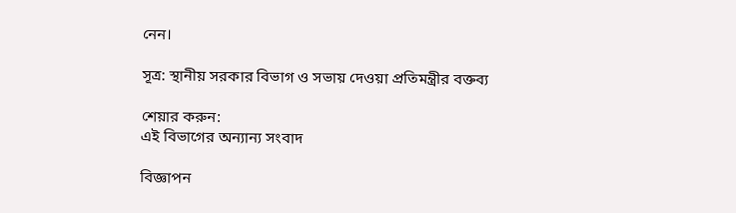নেন।

সূত্র: স্থানীয় সরকার বিভাগ ও সভায় দেওয়া প্রতিমন্ত্রীর বক্তব্য

শেয়ার করুন:
এই বিভাগের অন্যান্য সংবাদ

বিজ্ঞাপন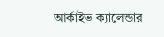আর্কাইভ ক্যালেন্ডার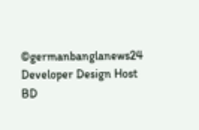©germanbanglanews24
Developer Design Host BD